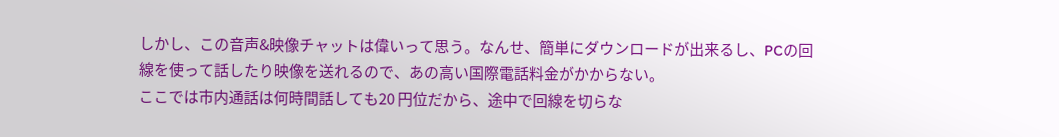しかし、この音声&映像チャットは偉いって思う。なんせ、簡単にダウンロードが出来るし、PCの回線を使って話したり映像を送れるので、あの高い国際電話料金がかからない。
ここでは市内通話は何時間話しても20 円位だから、途中で回線を切らな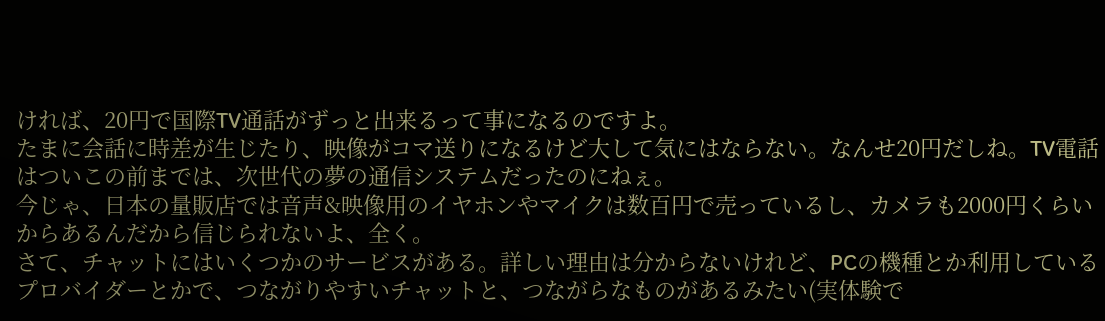ければ、20円で国際TV通話がずっと出来るって事になるのですよ。
たまに会話に時差が生じたり、映像がコマ送りになるけど大して気にはならない。なんせ20円だしね。TV電話はついこの前までは、次世代の夢の通信システムだったのにねぇ。
今じゃ、日本の量販店では音声&映像用のイヤホンやマイクは数百円で売っているし、カメラも2000円くらいからあるんだから信じられないよ、全く。
さて、チャットにはいくつかのサービスがある。詳しい理由は分からないけれど、PCの機種とか利用しているプロバイダーとかで、つながりやすいチャットと、つながらなものがあるみたい(実体験で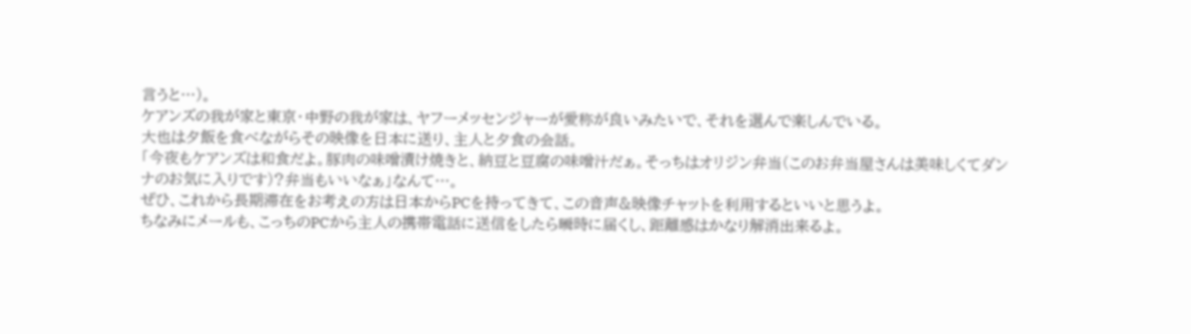言うと…)。
ケアンズの我が家と東京・中野の我が家は、ヤフーメッセンジャーが愛称が良いみたいで、それを選んで楽しんでいる。
大也は夕飯を食べながらその映像を日本に送り、主人と夕食の会話。
「今夜もケアンズは和食だよ。豚肉の味噌漬け焼きと、納豆と豆腐の味噌汁だぁ。そっちはオリジン弁当(このお弁当屋さんは美味しくてダンナのお気に入りです)?弁当もいいなぁ」なんて…。
ぜひ、これから長期滞在をお考えの方は日本からPCを持ってきて、この音声&映像チャットを利用するといいと思うよ。
ちなみにメールも、こっちのPCから主人の携帯電話に送信をしたら瞬時に届くし、距離感はかなり解消出来るよ。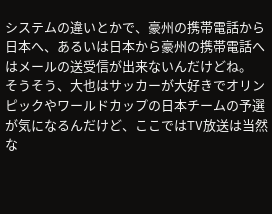システムの違いとかで、豪州の携帯電話から日本へ、あるいは日本から豪州の携帯電話へはメールの送受信が出来ないんだけどね。
そうそう、大也はサッカーが大好きでオリンピックやワールドカップの日本チームの予選が気になるんだけど、ここではTV放送は当然な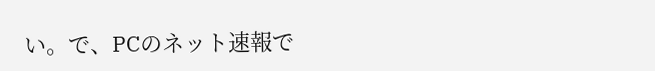い。で、PCのネット速報で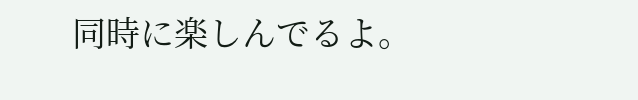同時に楽しんでるよ。